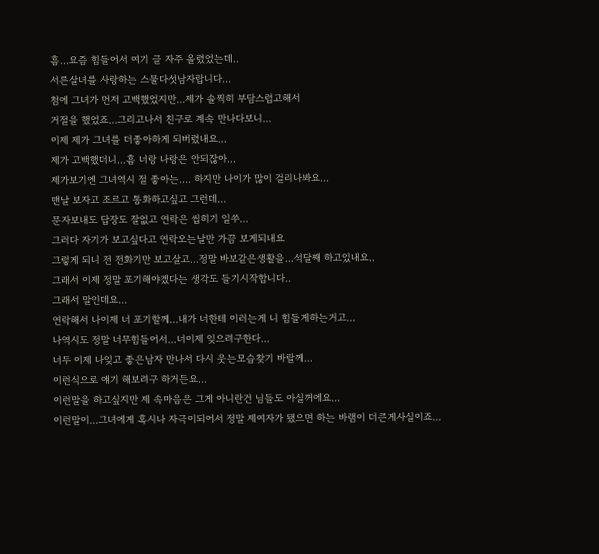흠...요즘 힘들어서 여기 글 자주 올렸었는데..
서른살녀를 사랑하는 스물다섯남자랍니다...
첨에 그녀가 먼저 고백했었지만...제가 솔찍히 부담스럽고해서
거절을 했었죠...그리고나서 친구로 계속 만나다보니...
이제 제가 그녀를 더좋아하게 되버렸내요...
제가 고백했더니...흠 너랑 나랑은 안되잖아...
제가보기엔 그녀역시 절 좋아는.... 하지만 나이가 많이 걸리나봐요...
맨날 보자고 조르고 통화하고싶고 그런데...
문자보내도 답장도 잘없고 연락은 씹히기 일쑤...
그러다 자기가 보고싶다고 연락오는날만 가끔 보게되내요
그렇게 되니 전 전화기만 보고살고...정말 바보같은생활을...석달째 하고있내요..
그래서 이제 정말 포기해야겠다는 생각도 들기시작합니다..
그래서 말인데요...
연락해서 나이제 너 포기할께...내가 너한테 이러는게 니 힘들게하는거고...
나역시도 정말 너무힘들어서...너이제 잊으려구한다...
너두 이제 나잊고 좋은남자 만나서 다시 웃는모습찾기 바랄께...
이런식으로 얘기 해보려구 하거든요...
이런말을 하고싶지만 제 속마음은 그게 아니란건 님들도 아실꺼에요...
이런말이...그녀에게 혹시나 자극이되어서 정말 제여자가 됐으면 하는 바램이 더큰게사실이죠...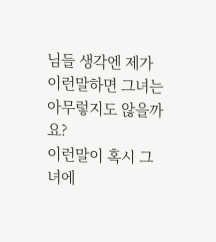님들 생각엔 제가 이런말하면 그녀는 아무렇지도 않을까요?
이런말이 혹시 그녀에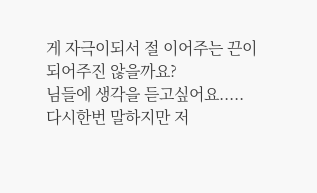게 자극이되서 절 이어주는 끈이 되어주진 않을까요?
님들에 생각을 듣고싶어요.....
다시한번 말하지만 저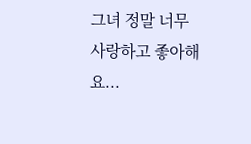그녀 정말 너무 사랑하고 좋아해요...